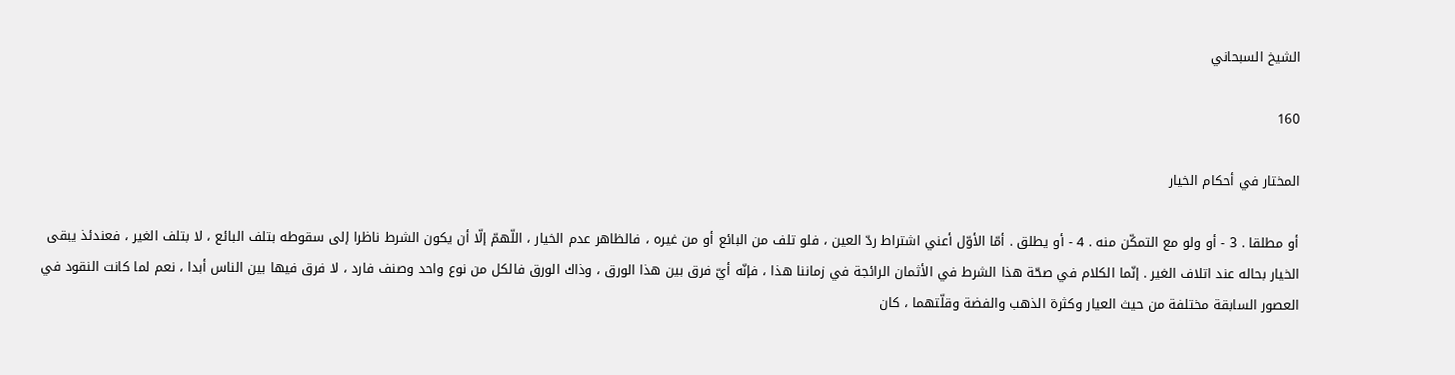الشيخ السبحاني

160

المختار في أحكام الخيار

أو مطلقا . 3 - أو ولو مع التمكّن منه . 4 - أو يطلق . أمّا الأوّل أعني اشتراط ردّ العين ، فلو تلف من البائع أو من غيره ، فالظاهر عدم الخيار ، اللّهمّ إلّا أن يكون الشرط ناظرا إلى سقوطه بتلف البائع ، لا بتلف الغير ، فعندئذ يبقى الخيار بحاله عند اتلاف الغير . إنّما الكلام في صحّة هذا الشرط في الأثمان الرائجة في زماننا هذا ، فإنّه أيّ فرق بين هذا الورق ، وذاك الورق فالكل من نوع واحد وصنف فارد ، لا فرق فيها بين الناس أبدا ، نعم لما كانت النقود في العصور السابقة مختلفة من حيث العيار وكثرة الذهب والفضة وقلّتهما ، كان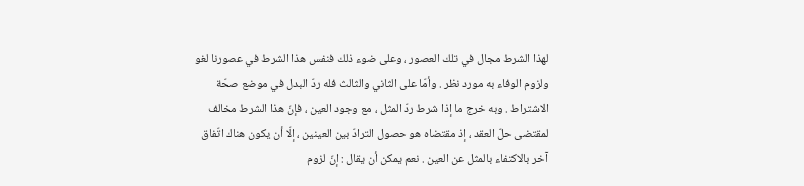لهذا الشرط مجال في تلك العصور ، وعلى ضوء ذلك فنفس هذا الشرط في عصورنا لغو ولزوم الوفاء به مورد نظر . وأمّا على الثاني والثالث فله ردّ البدل في موضع صحّة الاشتراط . وبه خرج ما إذا شرط ردّ المثل ، مع وجود العين ، فإنّ هذا الشرط مخالف لمقتضى حلّ العقد ، إذ مقتضاه هو حصول الترادّ بين العينين ، إلّا أن يكون هناك اتّفاق آخر بالاكتفاء بالمثل عن العين . نعم يمكن أن يقال : إنّ لزوم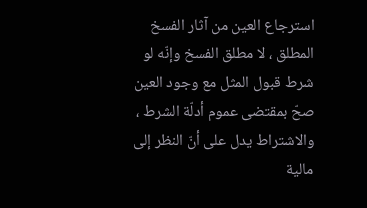استرجاع العين من آثار الفسخ المطلق ، لا مطلق الفسخ وإنّه لو شرط قبول المثل مع وجود العين صحّ بمقتضى عموم أدلّة الشرط ، والاشتراط يدل على أنّ النظر إلى مالية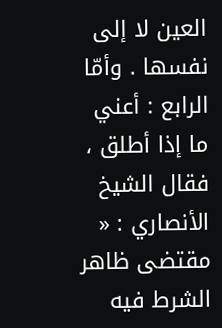العين لا إلى نفسها . وأمّا الرابع : أعني ما إذا أطلق ، فقال الشيخ الأنصاري : « مقتضى ظاهر الشرط فيه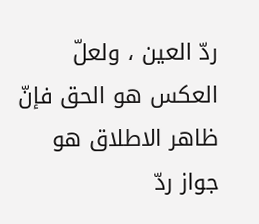ردّ العين ، ولعلّ العكس هو الحق فإنّ ظاهر الاطلاق هو جواز ردّ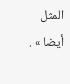المثل أيضا » .